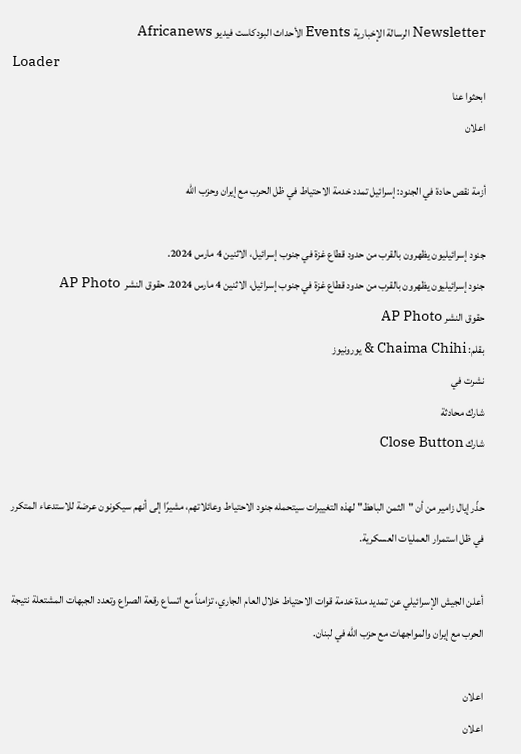Newsletter الرسالة الإخبارية Events الأحداث البودكاست فيديو Africanews
Loader
ابحثوا عنا
اعلان

أزمة نقص حادة في الجنود: إسرائيل تمدد خدمة الاحتياط في ظل الحرب مع إيران وحزب الله

جنود إسرائيليون يظهرون بالقرب من حدود قطاع غزة في جنوب إسرائيل، الاثنين 4 مارس 2024.
جنود إسرائيليون يظهرون بالقرب من حدود قطاع غزة في جنوب إسرائيل، الاثنين 4 مارس 2024. حقوق النشر  AP Photo
حقوق النشر AP Photo
بقلم: Chaima Chihi & يورونيوز
نشرت في
شارك محادثة
شارك Close Button

حذّر إيال زامير من أن "الثمن الباهظ" لهذه التغييرات سيتحمله جنود الاحتياط وعائلاتهم، مشيرًا إلى أنهم سيكونون عرضة للاستدعاء المتكرر في ظل استمرار العمليات العسكرية.

أعلن الجيش الإسرائيلي عن تمديد مدة خدمة قوات الاحتياط خلال العام الجاري، تزامناً مع اتساع رقعة الصراع وتعدد الجبهات المشتعلة نتيجة الحرب مع إيران والمواجهات مع حزب الله في لبنان.

اعلان
اعلان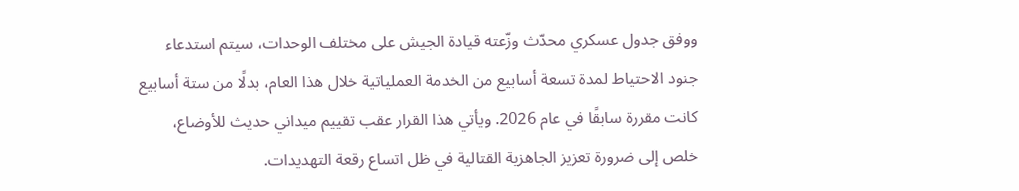ووفق جدول عسكري محدّث وزّعته قيادة الجيش على مختلف الوحدات، سيتم استدعاء جنود الاحتياط لمدة تسعة أسابيع من الخدمة العملياتية خلال هذا العام، بدلًا من ستة أسابيع كانت مقررة سابقًا في عام 2026. ويأتي هذا القرار عقب تقييم ميداني حديث للأوضاع، خلص إلى ضرورة تعزيز الجاهزية القتالية في ظل اتساع رقعة التهديدات.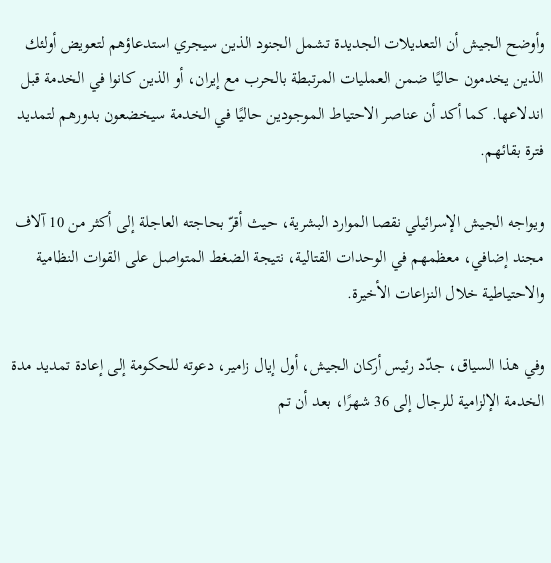وأوضح الجيش أن التعديلات الجديدة تشمل الجنود الذين سيجري استدعاؤهم لتعويض أولئك الذين يخدمون حاليًا ضمن العمليات المرتبطة بالحرب مع إيران، أو الذين كانوا في الخدمة قبل اندلاعها. كما أكد أن عناصر الاحتياط الموجودين حاليًا في الخدمة سيخضعون بدورهم لتمديد فترة بقائهم.

ويواجه الجيش الإسرائيلي نقصا الموارد البشرية، حيث أقرّ بحاجته العاجلة إلى أكثر من 10 آلاف مجند إضافي، معظمهم في الوحدات القتالية، نتيجة الضغط المتواصل على القوات النظامية والاحتياطية خلال النزاعات الأخيرة.

وفي هذا السياق، جدّد رئيس أركان الجيش، أول إيال زامير، دعوته للحكومة إلى إعادة تمديد مدة الخدمة الإلزامية للرجال إلى 36 شهرًا، بعد أن تم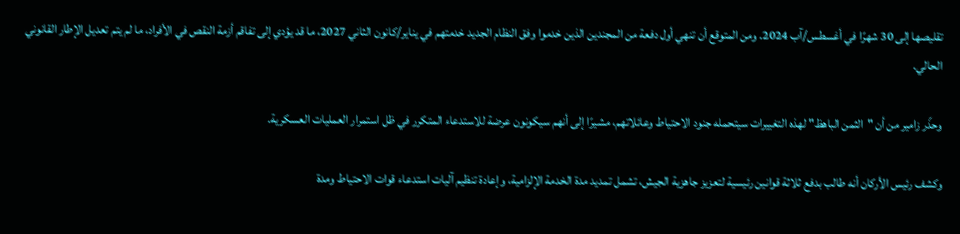تقليصها إلى 30 شهرًا في أغسطس/آب 2024. ومن المتوقع أن تنهي أول دفعة من المجندين الذين خدموا وفق النظام الجديد خدمتهم في يناير/كانون الثاني 2027، ما قد يؤدي إلى تفاقم أزمة النقص في الأفراد، ما لم يتم تعديل الإطار القانوني الحالي.

وحذّر زامير من أن "الثمن الباهظ" لهذه التغييرات سيتحمله جنود الاحتياط وعائلاتهم، مشيرًا إلى أنهم سيكونون عرضة للاستدعاء المتكرر في ظل استمرار العمليات العسكرية.

وكشف رئيس الأركان أنه طالب بدفع ثلاثة قوانين رئيسية لتعزيز جاهزية الجيش، تشمل تمديد مدة الخدمة الإلزامية، وإعادة تنظيم آليات استدعاء قوات الاحتياط ومدة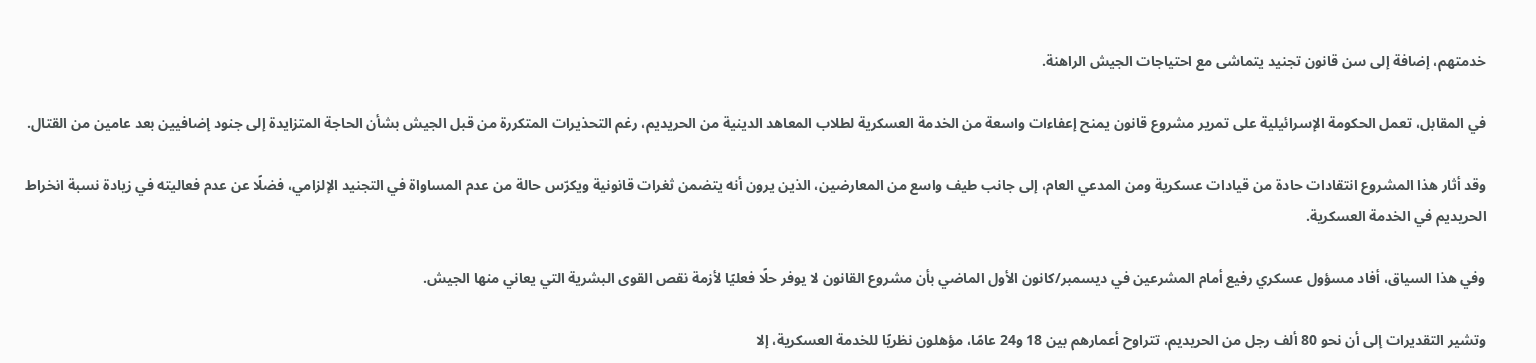خدمتهم، إضافة إلى سن قانون تجنيد يتماشى مع احتياجات الجيش الراهنة.

في المقابل، تعمل الحكومة الإسرائيلية على تمرير مشروع قانون يمنح إعفاءات واسعة من الخدمة العسكرية لطلاب المعاهد الدينية من الحريديم، رغم التحذيرات المتكررة من قبل الجيش بشأن الحاجة المتزايدة إلى جنود إضافيين بعد عامين من القتال.

وقد أثار هذا المشروع انتقادات حادة من قيادات عسكرية ومن المدعي العام، إلى جانب طيف واسع من المعارضين، الذين يرون أنه يتضمن ثغرات قانونية ويكرّس حالة من عدم المساواة في التجنيد الإلزامي، فضلًا عن عدم فعاليته في زيادة نسبة انخراط الحريديم في الخدمة العسكرية.

وفي هذا السياق، أفاد مسؤول عسكري رفيع أمام المشرعين في ديسمبر/كانون الأول الماضي بأن مشروع القانون لا يوفر حلًا فعليًا لأزمة نقص القوى البشرية التي يعاني منها الجيش.

وتشير التقديرات إلى أن نحو 80 ألف رجل من الحريديم، تتراوح أعمارهم بين 18 و24 عامًا، مؤهلون نظريًا للخدمة العسكرية، إلا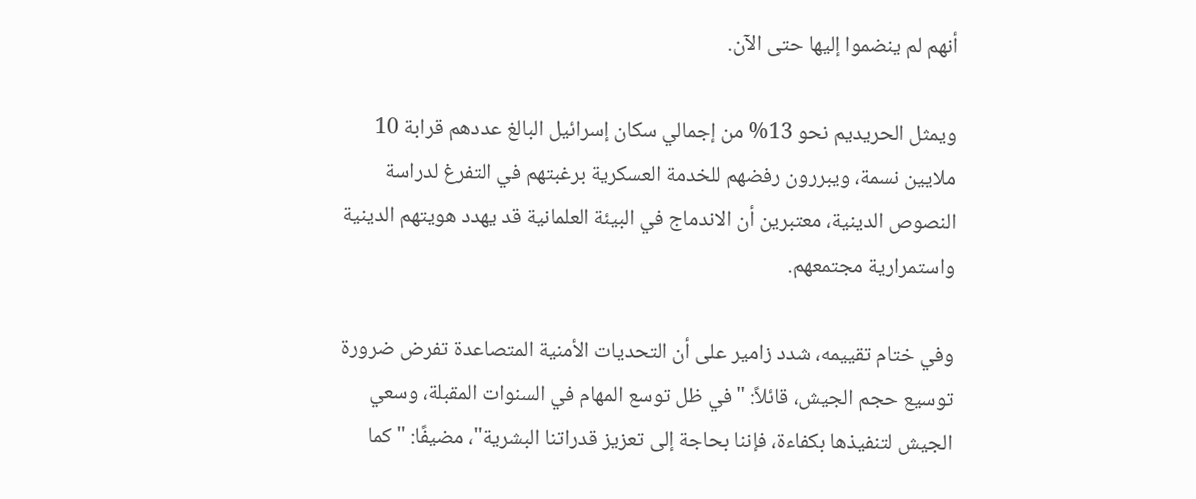أنهم لم ينضموا إليها حتى الآن.

ويمثل الحريديم نحو 13% من إجمالي سكان إسرائيل البالغ عددهم قرابة 10 ملايين نسمة، ويبررون رفضهم للخدمة العسكرية برغبتهم في التفرغ لدراسة النصوص الدينية، معتبرين أن الاندماج في البيئة العلمانية قد يهدد هويتهم الدينية واستمرارية مجتمعهم.

وفي ختام تقييمه، شدد زامير على أن التحديات الأمنية المتصاعدة تفرض ضرورة توسيع حجم الجيش، قائلاً: "في ظل توسع المهام في السنوات المقبلة، وسعي الجيش لتنفيذها بكفاءة، فإننا بحاجة إلى تعزيز قدراتنا البشرية"، مضيفًا: "كما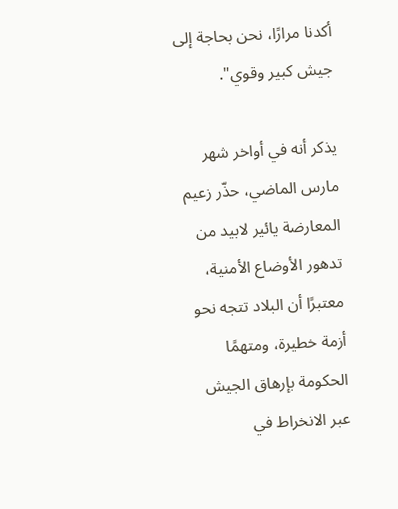أكدنا مرارًا، نحن بحاجة إلى جيش كبير وقوي".

يذكر أنه في أواخر شهر مارس الماضي، حذّر زعيم المعارضة يائير لابيد من تدهور الأوضاع الأمنية، معتبرًا أن البلاد تتجه نحو أزمة خطيرة، ومتهمًا الحكومة بإرهاق الجيش عبر الانخراط في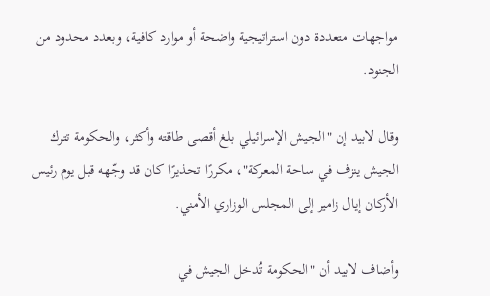مواجهات متعددة دون استراتيجية واضحة أو موارد كافية، وبعدد محدود من الجنود.

وقال لابيد إن "الجيش الإسرائيلي بلغ أقصى طاقته وأكثر، والحكومة تترك الجيش ينزف في ساحة المعركة"، مكررًا تحذيرًا كان قد وجّهه قبل يوم رئيس الأركان إيال زامير إلى المجلس الوزاري الأمني.

وأضاف لابيد أن "الحكومة تُدخل الجيش في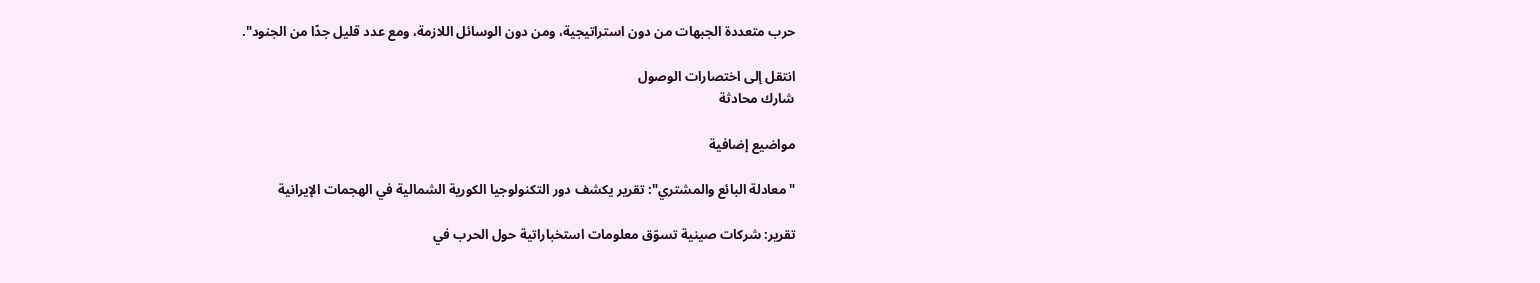حرب متعددة الجبهات من دون استراتيجية، ومن دون الوسائل اللازمة، ومع عدد قليل جدًا من الجنود".

انتقل إلى اختصارات الوصول
شارك محادثة

مواضيع إضافية

"معادلة البائع والمشتري": تقرير يكشف دور التكنولوجيا الكورية الشمالية في الهجمات الإيرانية

تقرير: شركات صينية تسوّق معلومات استخباراتية حول الحرب في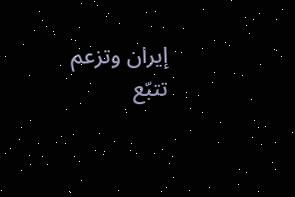إيران وتزعم تتبّع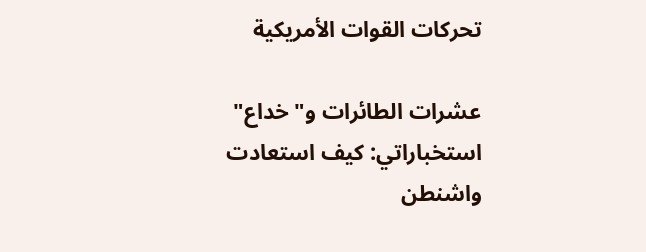تحركات القوات الأمريكية

عشرات الطائرات و"خداع" استخباراتي: كيف استعادت واشنطن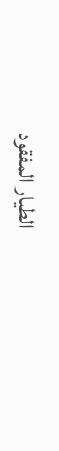الطيار المفقود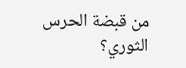من قبضة الحرس الثوري؟